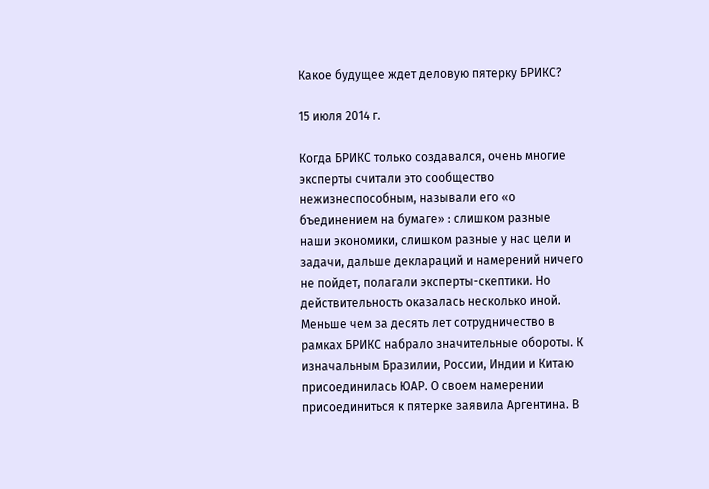Какое будущее ждет деловую пятерку БРИКС?

15 июля 2014 г.

Когда БРИКС только создавался, очень многие эксперты считали это сообщество нежизнеспособным, называли его «о бъединением на бумаге» : слишком разные наши экономики, слишком разные у нас цели и задачи, дальше деклараций и намерений ничего не пойдет, полагали эксперты-скептики. Но действительность оказалась несколько иной. Меньше чем за десять лет сотрудничество в рамках БРИКС набрало значительные обороты. К изначальным Бразилии, России, Индии и Китаю присоединилась ЮАР. О своем намерении присоединиться к пятерке заявила Аргентина. В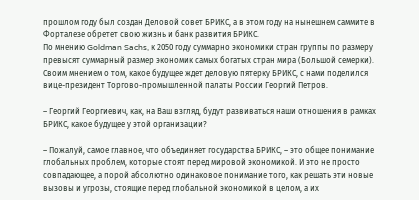прошлом году был создан Деловой совет БРИКС, а в этом году на нынешнем саммите в Форталезе обретет свою жизнь и банк развития БРИКС.
По мнению Goldman Sachs, к 2050 году суммарно экономики стран группы по размеру превысят суммарный размер экономик самых богатых стран мира (Большой семерки).
Своим мнением о том, какое будущее ждет деловую пятерку БРИКС, с нами поделился вице-президент Торгово-промышленной палаты России Георгий Петров.

– Георгий Георгиевич, как, на Ваш взгляд, будут развиваться наши отношения в рамках БРИКС, какое будущее у этой организации?

– Пожалуй, самое главное, что объединяет государства БРИКС, – это общее понимание глобальных проблем, которые стоят перед мировой экономикой. И это не просто совпадающее, а порой абсолютно одинаковое понимание того, как решать эти новые вызовы и угрозы, стоящие перед глобальной экономикой в целом, а их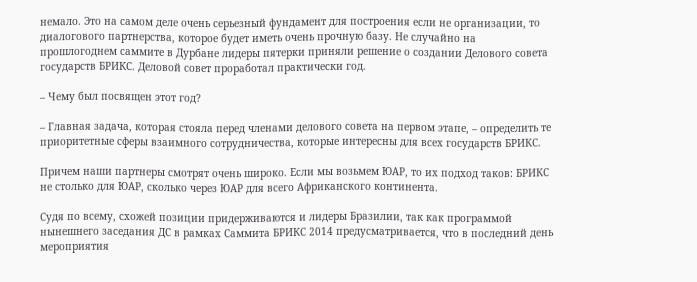немало. Это на самом деле очень серьезный фундамент для построения если не организации, то диалогового партнерства, которое будет иметь очень прочную базу. Не случайно на прошлогоднем саммите в Дурбане лидеры пятерки приняли решение о создании Делового совета государств БРИКС. Деловой совет проработал практически год.

– Чему был посвящен этот год?

– Главная задача, которая стояла перед членами делового совета на первом этапе, – определить те приоритетные сферы взаимного сотрудничества, которые интересны для всех государств БРИКС.

Причем наши партнеры смотрят очень широко. Если мы возьмем ЮАР, то их подход таков: БРИКС не столько для ЮАР, сколько через ЮАР для всего Африканского континента.

Судя по всему, схожей позиции придерживаются и лидеры Бразилии, так как программой нынешнего заседания ДС в рамках Саммита БРИКС 2014 предусматривается, что в последний день мероприятия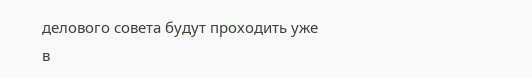делового совета будут проходить уже в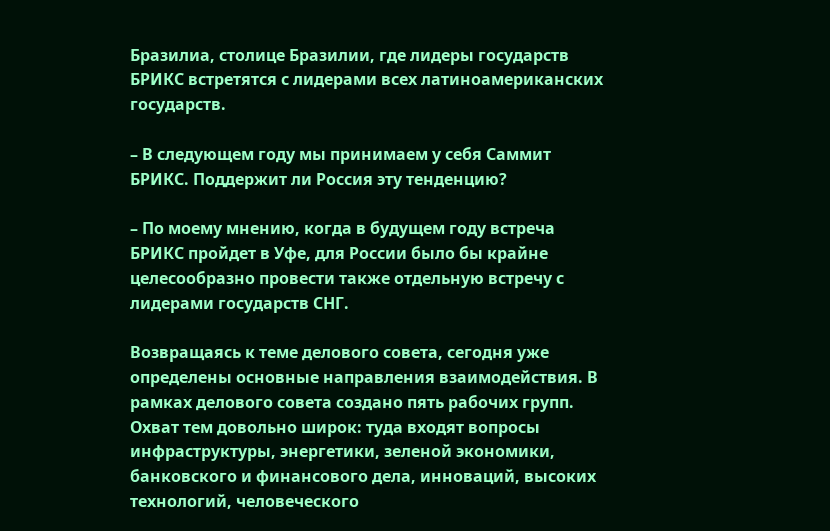Бразилиа, столице Бразилии, где лидеры государств БРИКС встретятся с лидерами всех латиноамериканских государств.

– В следующем году мы принимаем у себя Саммит БРИКС. Поддержит ли Россия эту тенденцию?

– По моему мнению, когда в будущем году встреча БРИКС пройдет в Уфе, для России было бы крайне целесообразно провести также отдельную встречу с лидерами государств СНГ.

Возвращаясь к теме делового совета, сегодня уже определены основные направления взаимодействия. В рамках делового совета создано пять рабочих групп. Охват тем довольно широк: туда входят вопросы инфраструктуры, энергетики, зеленой экономики, банковского и финансового дела, инноваций, высоких технологий, человеческого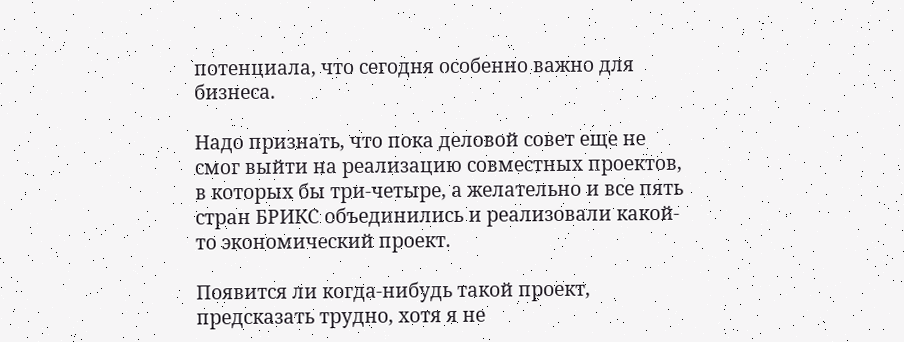потенциала, что сегодня особенно важно для бизнеса.

Надо признать, что пока деловой совет еще не смог выйти на реализацию совместных проектов, в которых бы три-четыре, а желательно и все пять стран БРИКС объединились и реализовали какой-то экономический проект.

Появится ли когда-нибудь такой проект, предсказать трудно, хотя я не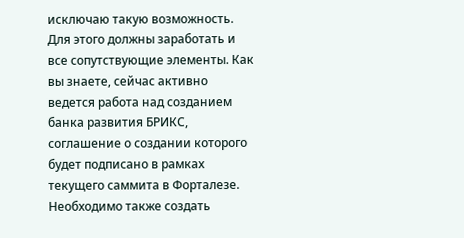исключаю такую возможность. Для этого должны заработать и все сопутствующие элементы. Как вы знаете, сейчас активно ведется работа над созданием банка развития БРИКС, соглашение о создании которого будет подписано в рамках текущего саммита в Форталезе. Необходимо также создать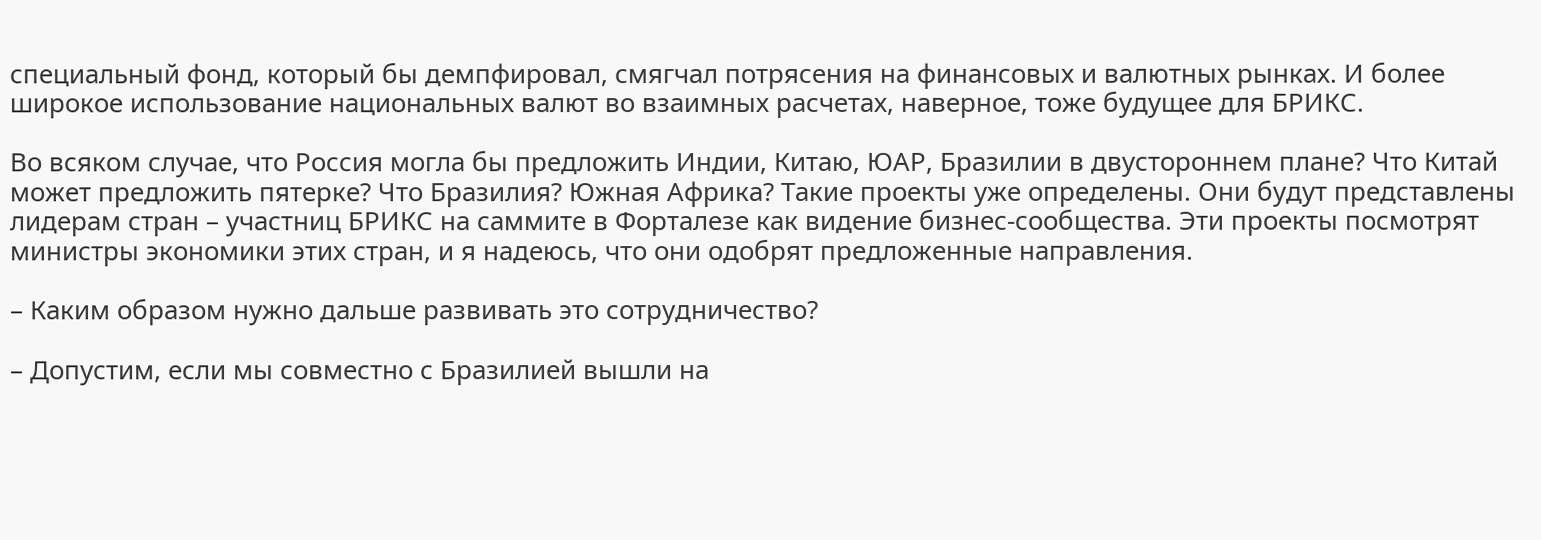специальный фонд, который бы демпфировал, смягчал потрясения на финансовых и валютных рынках. И более широкое использование национальных валют во взаимных расчетах, наверное, тоже будущее для БРИКС.

Во всяком случае, что Россия могла бы предложить Индии, Китаю, ЮАР, Бразилии в двустороннем плане? Что Китай может предложить пятерке? Что Бразилия? Южная Африка? Такие проекты уже определены. Они будут представлены лидерам стран – участниц БРИКС на саммите в Форталезе как видение бизнес-сообщества. Эти проекты посмотрят министры экономики этих стран, и я надеюсь, что они одобрят предложенные направления.

– Каким образом нужно дальше развивать это сотрудничество?

– Допустим, если мы совместно с Бразилией вышли на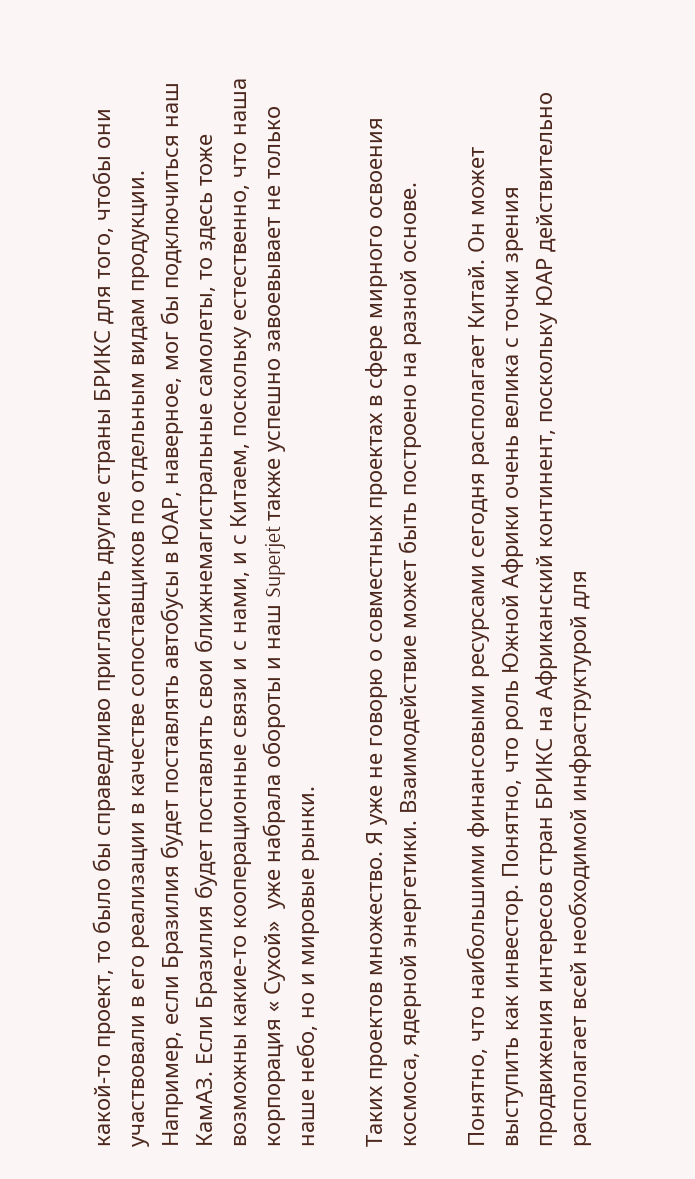какой-то проект, то было бы справедливо пригласить другие страны БРИКС для того, чтобы они участвовали в его реализации в качестве сопоставщиков по отдельным видам продукции. Например, если Бразилия будет поставлять автобусы в ЮАР, наверное, мог бы подключиться наш КамАЗ. Если Бразилия будет поставлять свои ближнемагистральные самолеты, то здесь тоже возможны какие-то кооперационные связи и с нами, и с Китаем, поскольку естественно, что наша корпорация « Сухой»  уже набрала обороты и наш Superjet также успешно завоевывает не только наше небо, но и мировые рынки.

Таких проектов множество. Я уже не говорю о совместных проектах в сфере мирного освоения космоса, ядерной энергетики. Взаимодействие может быть построено на разной основе.

Понятно, что наибольшими финансовыми ресурсами сегодня располагает Китай. Он может выступить как инвестор. Понятно, что роль Южной Африки очень велика с точки зрения продвижения интересов стран БРИКС на Африканский континент, поскольку ЮАР действительно располагает всей необходимой инфраструктурой для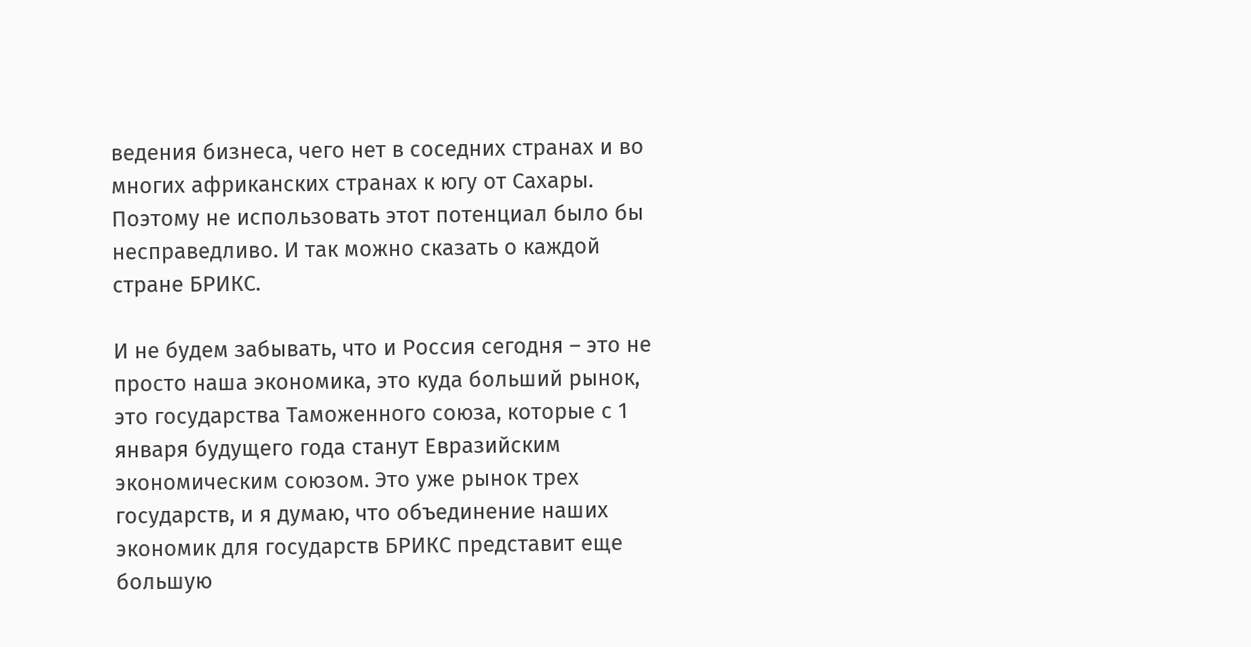ведения бизнеса, чего нет в соседних странах и во многих африканских странах к югу от Сахары. Поэтому не использовать этот потенциал было бы несправедливо. И так можно сказать о каждой стране БРИКС.

И не будем забывать, что и Россия сегодня – это не просто наша экономика, это куда больший рынок, это государства Таможенного союза, которые с 1 января будущего года станут Евразийским экономическим союзом. Это уже рынок трех государств, и я думаю, что объединение наших экономик для государств БРИКС представит еще большую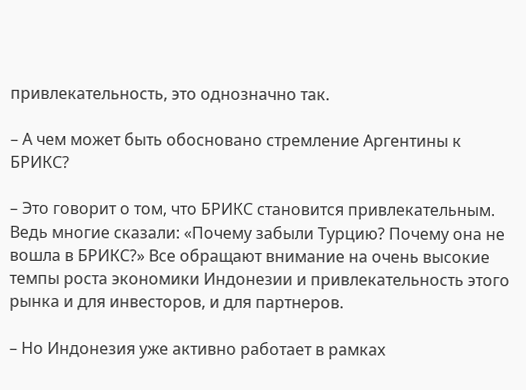привлекательность, это однозначно так.

– А чем может быть обосновано стремление Аргентины к БРИКС?

– Это говорит о том, что БРИКС становится привлекательным. Ведь многие сказали: «Почему забыли Турцию? Почему она не вошла в БРИКС?» Все обращают внимание на очень высокие темпы роста экономики Индонезии и привлекательность этого рынка и для инвесторов, и для партнеров.

– Но Индонезия уже активно работает в рамках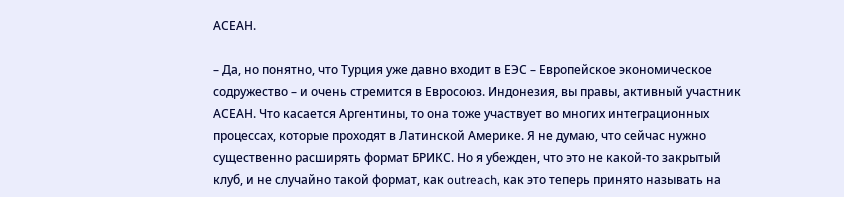АСЕАН.

– Да, но понятно, что Турция уже давно входит в ЕЭС – Европейское экономическое содружество – и очень стремится в Евросоюз. Индонезия, вы правы, активный участник АСЕАН. Что касается Аргентины, то она тоже участвует во многих интеграционных процессах, которые проходят в Латинской Америке. Я не думаю, что сейчас нужно существенно расширять формат БРИКС. Но я убежден, что это не какой-то закрытый клуб, и не случайно такой формат, как outreach, как это теперь принято называть на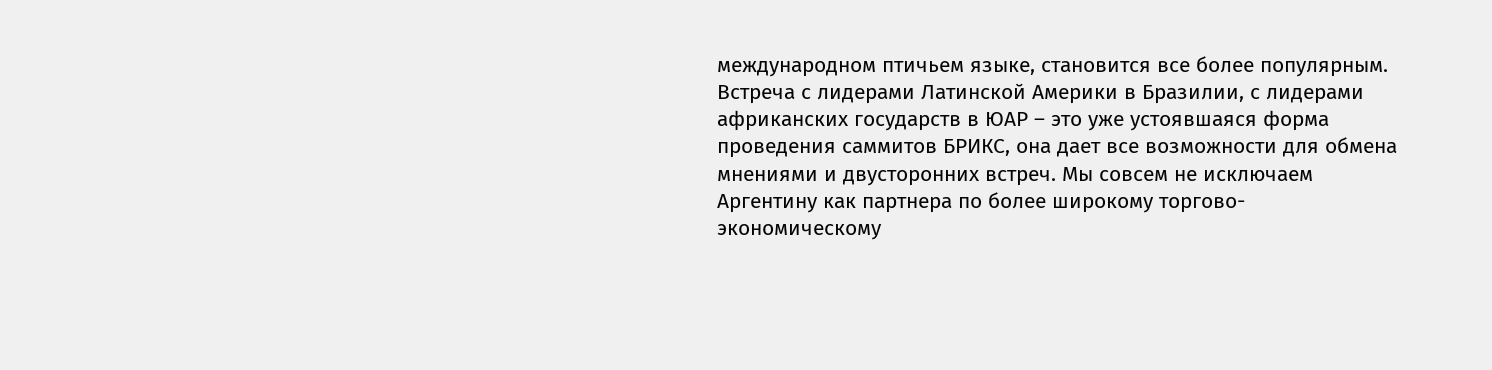международном птичьем языке, становится все более популярным. Встреча с лидерами Латинской Америки в Бразилии, с лидерами африканских государств в ЮАР – это уже устоявшаяся форма проведения саммитов БРИКС, она дает все возможности для обмена мнениями и двусторонних встреч. Мы совсем не исключаем Аргентину как партнера по более широкому торгово-экономическому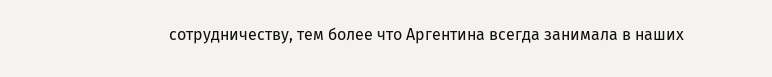сотрудничеству, тем более что Аргентина всегда занимала в наших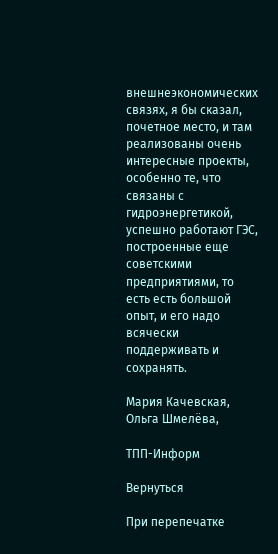внешнеэкономических связях, я бы сказал, почетное место, и там реализованы очень интересные проекты, особенно те, что связаны с гидроэнергетикой, успешно работают ГЭС, построенные еще советскими предприятиями, то есть есть большой опыт, и его надо всячески поддерживать и сохранять.

Мария Качевская,
Ольга Шмелёва,

ТПП-Информ

Вернуться

При перепечатке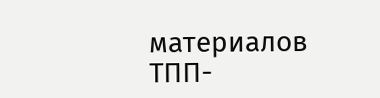материалов ТПП-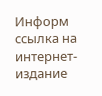Информ ссылка на интернет-издание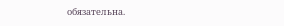обязательна.